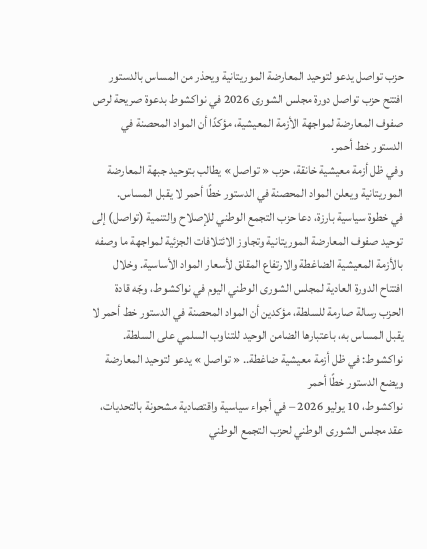حزب تواصل يدعو لتوحيد المعارضة الموريتانية ويحذر من المساس بالدستور
افتتح حزب تواصل دورة مجلس الشورى 2026 في نواكشوط بدعوة صريحة لرص صفوف المعارضة لمواجهة الأزمة المعيشية، مؤكدًا أن المواد المحصنة في الدستور خط أحمر.
وفي ظل أزمة معيشية خانقة، حزب « تواصل » يطالب بتوحيد جبهة المعارضة الموريتانية ويعلن المواد المحصنة في الدستور خطًا أحمر لا يقبل المساس.
في خطوة سياسية بارزة، دعا حزب التجمع الوطني للإصلاح والتنمية (تواصل) إلى توحيد صفوف المعارضة الموريتانية وتجاوز الائتلافات الجزئية لمواجهة ما وصفه بالأزمة المعيشية الضاغطة والارتفاع المقلق لأسعار المواد الأساسية. وخلال افتتاح الدورة العادية لمجلس الشورى الوطني اليوم في نواكشوط، وجّه قادة الحزب رسالة صارمة للسلطة، مؤكدين أن المواد المحصنة في الدستور خط أحمر لا يقبل المساس به، باعتبارها الضامن الوحيد للتناوب السلمي على السلطة.
نواكشوط: في ظل أزمة معيشية ضاغطة.. « تواصل » يدعو لتوحيد المعارضة ويضع الدستور خطًا أحمر
نواكشوط، 10 يوليو 2026 – في أجواء سياسية واقتصادية مشحونة بالتحديات، عقد مجلس الشورى الوطني لحزب التجمع الوطني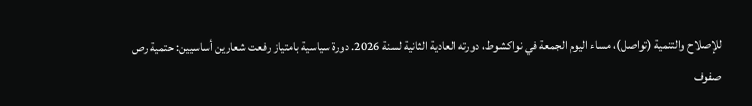للإصلاح والتنمية (تواصل)، مساء اليوم الجمعة في نواكشوط، دورته العادية الثانية لسنة 2026. دورة سياسية بامتياز رفعت شعارين أساسيين: حتمية رص صفوف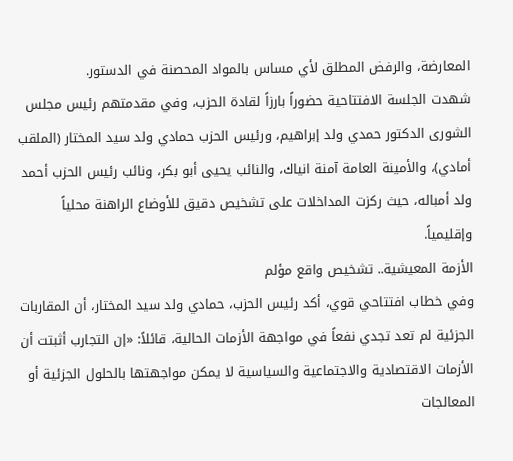المعارضة، والرفض المطلق لأي مساس بالمواد المحصنة في الدستور.
شهدت الجلسة الافتتاحية حضوراً بارزاً لقادة الحزب، وفي مقدمتهم رئيس مجلس الشورى الدكتور حمدي ولد إبراهيم، ورئيس الحزب حمادي ولد سيد المختار (الملقب أمادي)، والأمينة العامة آمنة انياك، والنائب يحيى أبو بكر، ونائب رئيس الحزب أحمد ولد أمباله، حيث ركزت المداخلات على تشخيص دقيق للأوضاع الراهنة محلياً وإقليمياً.
الأزمة المعيشية.. تشخيص واقع مؤلم
وفي خطاب افتتاحي قوي، أكد رئيس الحزب، حمادي ولد سيد المختار، أن المقاربات الجزئية لم تعد تجدي نفعاً في مواجهة الأزمات الحالية، قائلاً: «إن التجارب أثبتت أن الأزمات الاقتصادية والاجتماعية والسياسية لا يمكن مواجهتها بالحلول الجزئية أو المعالجات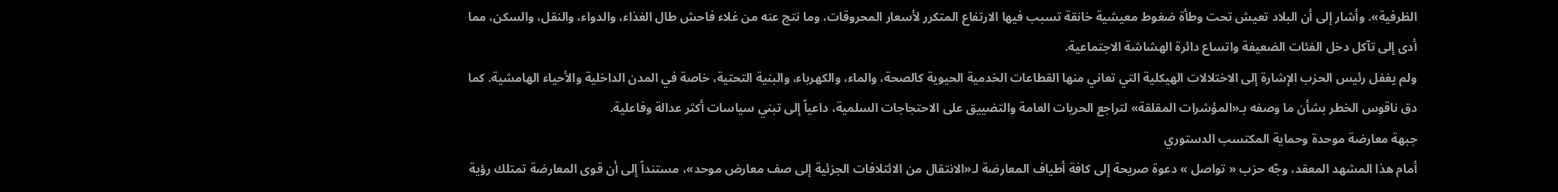الظرفية». وأشار إلى أن البلاد تعيش تحت وطأة ضغوط معيشية خانقة تسبب فيها الارتفاع المتكرر لأسعار المحروقات، وما نتج عنه من غلاء فاحش طال الغذاء، والدواء، والنقل، والسكن، مما أدى إلى تآكل دخل الفئات الضعيفة واتساع دائرة الهشاشة الاجتماعية.
ولم يغفل رئيس الحزب الإشارة إلى الاختلالات الهيكلية التي تعاني منها القطاعات الخدمية الحيوية كالصحة، والماء، والكهرباء، والبنية التحتية، خاصة في المدن الداخلية والأحياء الهامشية. كما دق ناقوس الخطر بشأن ما وصفه بـ«المؤشرات المقلقة» لتراجع الحريات العامة والتضييق على الاحتجاجات السلمية، داعياً إلى تبني سياسات أكثر عدالة وفاعلية.
جبهة معارضة موحدة وحماية المكتسب الدستوري
أمام هذا المشهد المعقد، وجّه حزب « تواصل » دعوة صريحة إلى كافة أطياف المعارضة لـ«الانتقال من الائتلافات الجزئية إلى صف معارض موحد»، مستنداً إلى أن قوى المعارضة تمتلك رؤية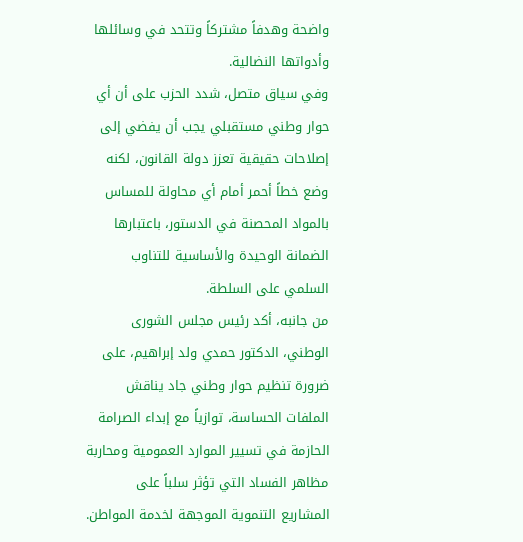واضحة وهدفاً مشتركاً وتتحد في وسائلها وأدواتها النضالية.
وفي سياق متصل، شدد الحزب على أن أي حوار وطني مستقبلي يجب أن يفضي إلى إصلاحات حقيقية تعزز دولة القانون، لكنه وضع خطاً أحمر أمام أي محاولة للمساس بالمواد المحصنة في الدستور، باعتبارها الضمانة الوحيدة والأساسية للتناوب السلمي على السلطة.
من جانبه، أكد رئيس مجلس الشورى الوطني، الدكتور حمدي ولد إبراهيم، على ضرورة تنظيم حوار وطني جاد يناقش الملفات الحساسة، توازياً مع إبداء الصرامة الحازمة في تسيير الموارد العمومية ومحاربة مظاهر الفساد التي تؤثر سلباً على المشاريع التنموية الموجهة لخدمة المواطن.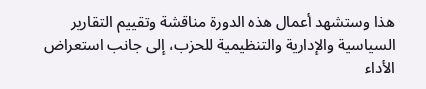هذا وستشهد أعمال هذه الدورة مناقشة وتقييم التقارير السياسية والإدارية والتنظيمية للحزب، إلى جانب استعراض الأداء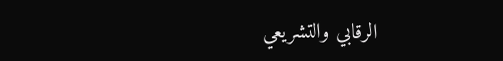الرقابي والتشريعي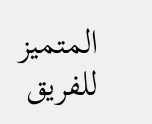المتميز للفريق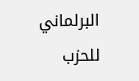البرلماني للحزب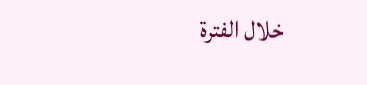خلال الفترة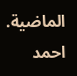الماضية.
احمد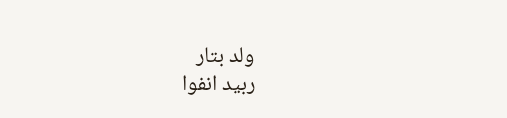ولد بتار
ربيد انفوا